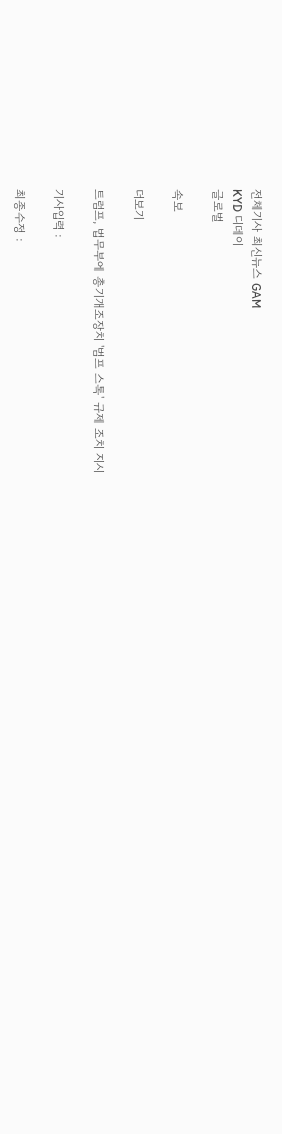전체기사 최신뉴스 GAM
KYD 디데이
글로벌

속보

더보기

트럼프, 법무부에 총기개조장치 '범프 스톡' 규제 조치 지시

기사입력 :

최종수정 :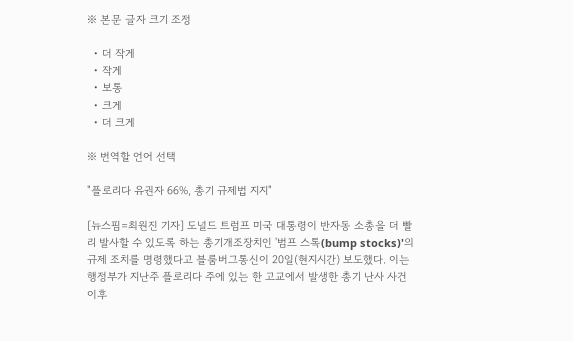※ 본문 글자 크기 조정

  • 더 작게
  • 작게
  • 보통
  • 크게
  • 더 크게

※ 번역할 언어 선택

"플로리다 유권자 66%, 총기 규제법 지지"

[뉴스핌=최원진 기자] 도널드 트럼프 미국 대통령이 반자동 소총을 더 빨리 발사할 수 있도록 하는 총기개조장치인 '범프 스톡(bump stocks)'의 규제 조치를 명령했다고 블룸버그통신이 20일(현지시간) 보도했다. 이는 행정부가 지난주 플로리다 주에 있는 한 고교에서 발생한 총기 난사 사건 이후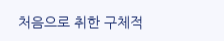처음으로 취한 구체적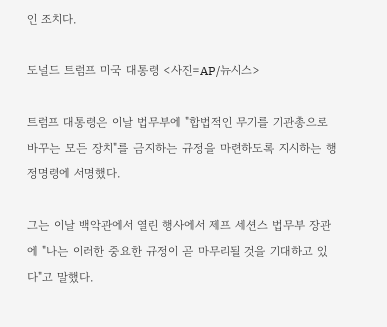인 조치다.

도널드 트럼프 미국 대통령 <사진=AP/뉴시스>

트럼프 대통령은 이날 법무부에 "합법적인 무기를 기관총으로 바꾸는 모든 장치"를 금지하는 규정을 마련하도록 지시하는 행정명령에 서명했다.

그는 이날 백악관에서 열린 행사에서 제프 세션스 법무부 장관에 "나는 이러한 중요한 규정이 곧 마무리될 것을 기대하고 있다"고 말했다.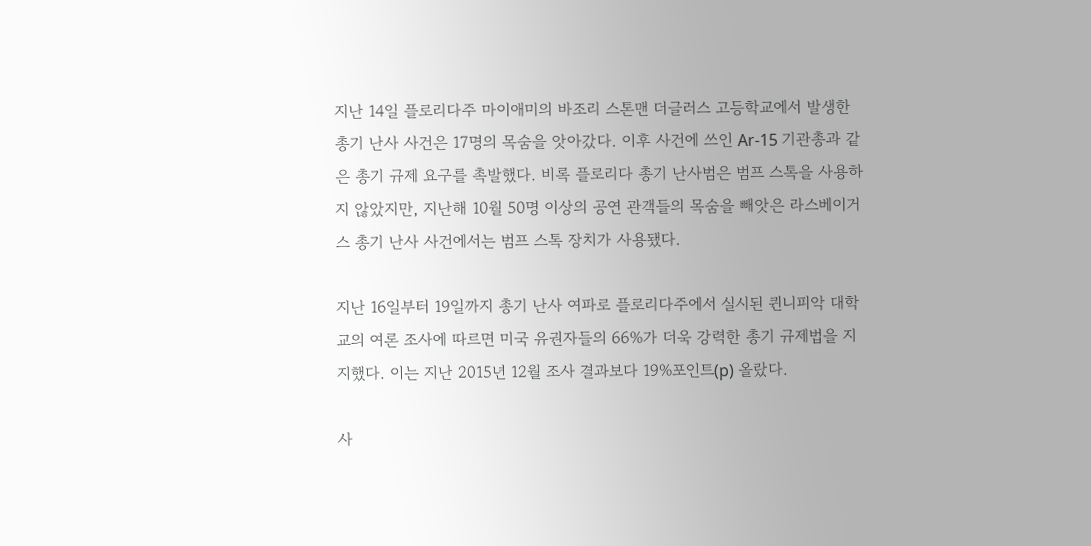지난 14일 플로리다주 마이애미의 바조리 스톤맨 더글러스 고등학교에서 발생한 총기 난사 사건은 17명의 목숨을 앗아갔다. 이후 사건에 쓰인 Ar-15 기관총과 같은 총기 규제 요구를 촉발했다. 비록 플로리다 총기 난사범은 범프 스톡을 사용하지 않았지만, 지난해 10월 50명 이상의 공연 관객들의 목숨을 빼앗은 라스베이거스 총기 난사 사건에서는 범프 스톡 장치가 사용됐다.

지난 16일부터 19일까지 총기 난사 여파로 플로리다주에서 실시된 퀸니피악 대학교의 여론 조사에 따르면 미국 유권자들의 66%가 더욱 강력한 총기 규제법을 지지했다. 이는 지난 2015년 12월 조사 결과보다 19%포인트(p) 올랐다.

사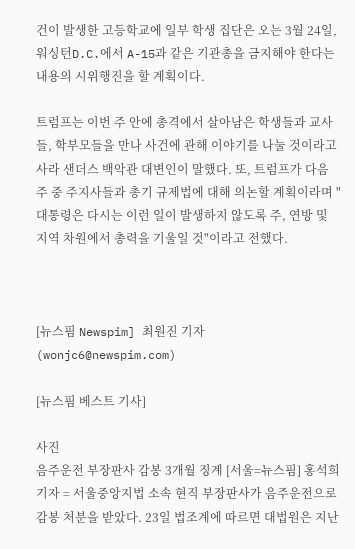건이 발생한 고등학교에 일부 학생 집단은 오는 3월 24일, 워싱턴D.C.에서 A-15과 같은 기관총을 금지해야 한다는 내용의 시위행진을 할 계획이다.

트럼프는 이번 주 안에 총격에서 살아남은 학생들과 교사들, 학부모들을 만나 사건에 관해 이야기를 나눌 것이라고 사라 샌더스 백악관 대변인이 말했다. 또, 트럼프가 다음 주 중 주지사들과 총기 규제법에 대해 의논할 계획이라며 "대통령은 다시는 이런 일이 발생하지 않도록 주, 연방 및 지역 차원에서 총력을 기울일 것"이라고 전했다.



[뉴스핌 Newspim] 최원진 기자 (wonjc6@newspim.com)

[뉴스핌 베스트 기사]

사진
음주운전 부장판사 감봉 3개월 징계 [서울=뉴스핌] 홍석희 기자 = 서울중앙지법 소속 현직 부장판사가 음주운전으로 감봉 처분을 받았다. 23일 법조계에 따르면 대법원은 지난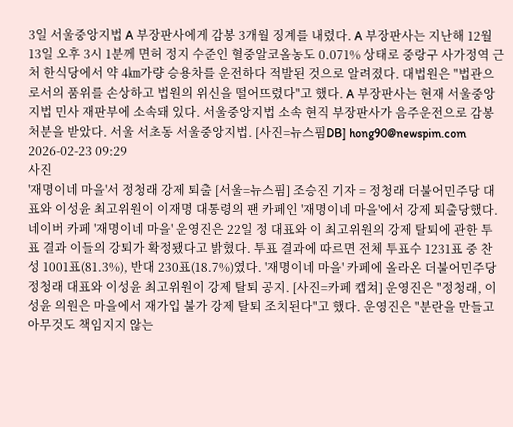3일 서울중앙지법 A 부장판사에게 감봉 3개월 징계를 내렸다. A 부장판사는 지난해 12월 13일 오후 3시 1분께 면허 정지 수준인 혈중알코올농도 0.071% 상태로 중랑구 사가정역 근처 한식당에서 약 4㎞가량 승용차를 운전하다 적발된 것으로 알려졌다. 대법원은 "법관으로서의 품위를 손상하고 법원의 위신을 떨어뜨렸다"고 했다. A 부장판사는 현재 서울중앙지법 민사 재판부에 소속돼 있다. 서울중앙지법 소속 현직 부장판사가 음주운전으로 감봉 처분을 받았다. 서울 서초동 서울중앙지법. [사진=뉴스핌DB] hong90@newspim.com 2026-02-23 09:29
사진
'재명이네 마을'서 정청래 강제 퇴출 [서울=뉴스핌] 조승진 기자 = 정청래 더불어민주당 대표와 이성윤 최고위원이 이재명 대통령의 팬 카페인 '재명이네 마을'에서 강제 퇴출당했다. 네이버 카페 '재명이네 마을' 운영진은 22일 정 대표와 이 최고위원의 강제 탈퇴에 관한 투표 결과 이들의 강퇴가 확정됐다고 밝혔다. 투표 결과에 따르면 전체 투표수 1231표 중 찬성 1001표(81.3%), 반대 230표(18.7%)였다. '재명이네 마을' 카페에 올라온 더불어민주당 정청래 대표와 이성윤 최고위원이 강제 탈퇴 공지. [사진=카페 캡쳐] 운영진은 "정청래, 이성윤 의원은 마을에서 재가입 불가 강제 탈퇴 조치된다"고 했다. 운영진은 "분란을 만들고 아무것도 책임지지 않는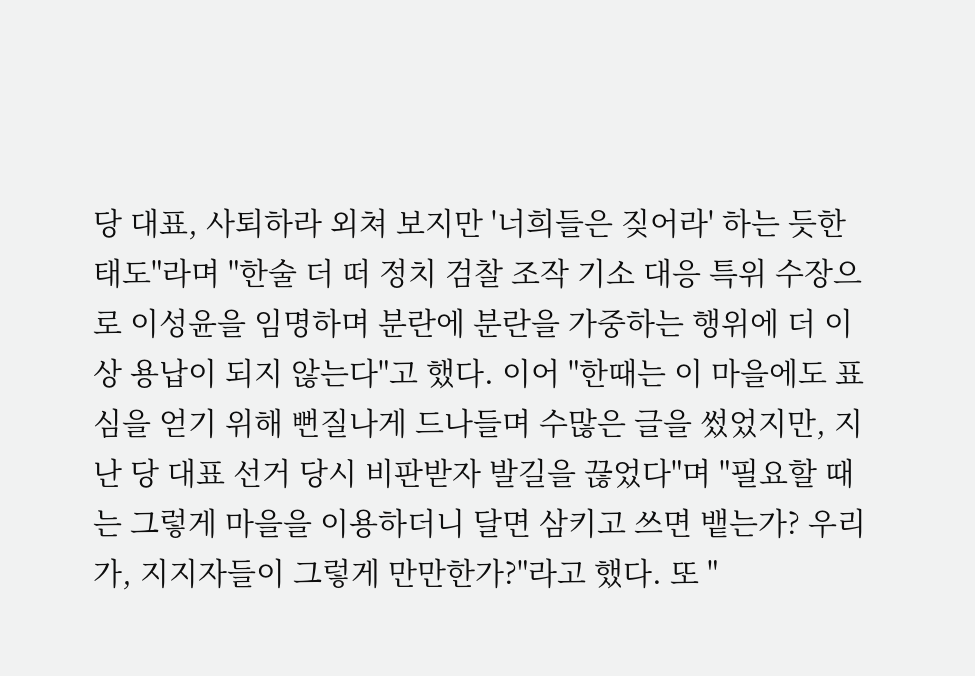당 대표, 사퇴하라 외쳐 보지만 '너희들은 짖어라' 하는 듯한 태도"라며 "한술 더 떠 정치 검찰 조작 기소 대응 특위 수장으로 이성윤을 임명하며 분란에 분란을 가중하는 행위에 더 이상 용납이 되지 않는다"고 했다. 이어 "한때는 이 마을에도 표심을 얻기 위해 뻔질나게 드나들며 수많은 글을 썼었지만, 지난 당 대표 선거 당시 비판받자 발길을 끊었다"며 "필요할 때는 그렇게 마을을 이용하더니 달면 삼키고 쓰면 뱉는가? 우리가, 지지자들이 그렇게 만만한가?"라고 했다. 또 "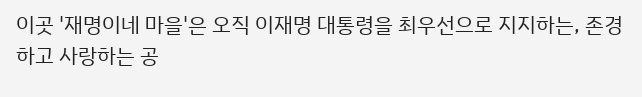이곳 '재명이네 마을'은 오직 이재명 대통령을 최우선으로 지지하는, 존경하고 사랑하는 공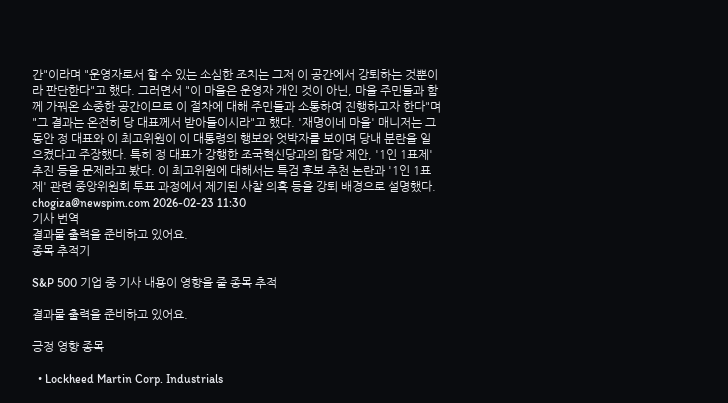간"이라며 "운영자로서 할 수 있는 소심한 조치는 그저 이 공간에서 강퇴하는 것뿐이라 판단한다"고 했다. 그러면서 "이 마을은 운영자 개인 것이 아닌, 마을 주민들과 함께 가꿔온 소중한 공간이므로 이 절차에 대해 주민들과 소통하여 진행하고자 한다"며 "그 결과는 온전히 당 대표께서 받아들이시라"고 했다. '재명이네 마을' 매니저는 그동안 정 대표와 이 최고위원이 이 대통령의 행보와 엇박자를 보이며 당내 분란을 일으켰다고 주장했다. 특히 정 대표가 강행한 조국혁신당과의 합당 제안, '1인 1표제' 추진 등을 문제라고 봤다. 이 최고위원에 대해서는 특검 후보 추천 논란과 '1인 1표제' 관련 중앙위원회 투표 과정에서 제기된 사찰 의혹 등을 강퇴 배경으로 설명했다.  chogiza@newspim.com 2026-02-23 11:30
기사 번역
결과물 출력을 준비하고 있어요.
종목 추적기

S&P 500 기업 중 기사 내용이 영향을 줄 종목 추적

결과물 출력을 준비하고 있어요.

긍정 영향 종목

  • Lockheed Martin Corp. Industrials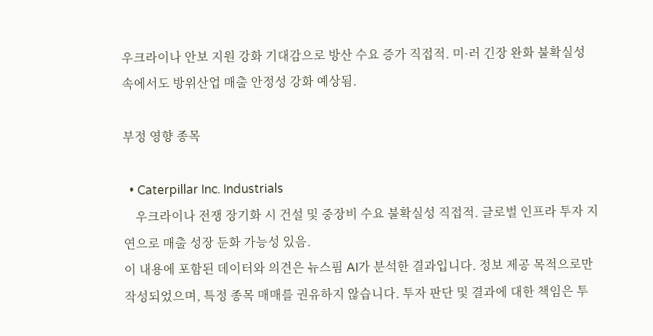우크라이나 안보 지원 강화 기대감으로 방산 수요 증가 직접적. 미·러 긴장 완화 불확실성 속에서도 방위산업 매출 안정성 강화 예상됨.

부정 영향 종목

  • Caterpillar Inc. Industrials
    우크라이나 전쟁 장기화 시 건설 및 중장비 수요 불확실성 직접적. 글로벌 인프라 투자 지연으로 매출 성장 둔화 가능성 있음.
이 내용에 포함된 데이터와 의견은 뉴스핌 AI가 분석한 결과입니다. 정보 제공 목적으로만 작성되었으며, 특정 종목 매매를 권유하지 않습니다. 투자 판단 및 결과에 대한 책임은 투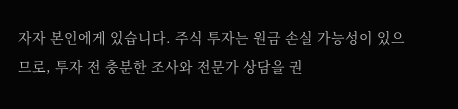자자 본인에게 있습니다. 주식 투자는 원금 손실 가능성이 있으므로, 투자 전 충분한 조사와 전문가 상담을 권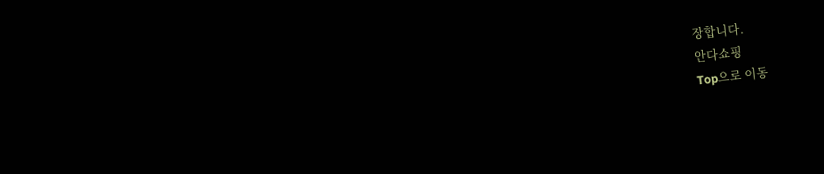장합니다.
안다쇼핑
Top으로 이동